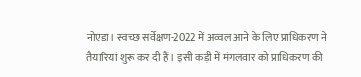नोएडा। स्वच्छ सर्वेक्षण-2022 में अव्वल आने के लिए प्राधिकरण ने तैयारियां शुरू कर दी हैं। इसी कड़ी में मंगलवार को प्राधिकरण की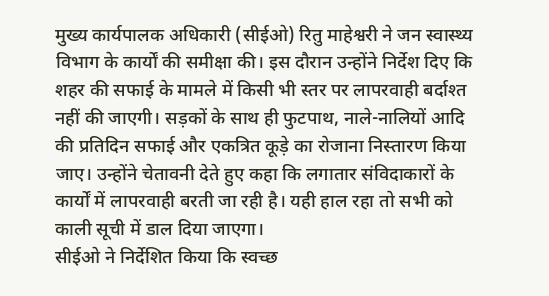मुख्य कार्यपालक अधिकारी (सीईओ) रितु माहेश्वरी ने जन स्वास्थ्य विभाग के कार्यों की समीक्षा की। इस दौरान उन्होंने निर्देश दिए कि शहर की सफाई के मामले में किसी भी स्तर पर लापरवाही बर्दाश्त नहीं की जाएगी। सड़कों के साथ ही फुटपाथ, नाले-नालियों आदि की प्रतिदिन सफाई और एकत्रित कूड़े का रोजाना निस्तारण किया जाए। उन्होंने चेतावनी देते हुए कहा कि लगातार संविदाकारों के कार्यों में लापरवाही बरती जा रही है। यही हाल रहा तो सभी को काली सूची में डाल दिया जाएगा।
सीईओ ने निर्देशित किया कि स्वच्छ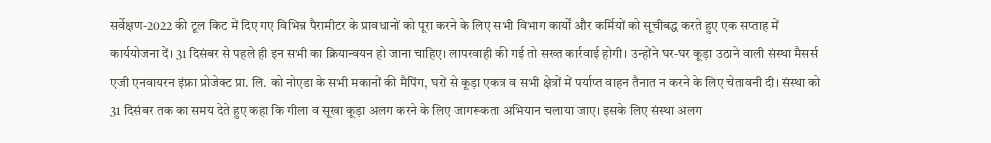सर्वेक्षण-2022 की टूल किट में दिए गए विभिन्न पैरामीटर के प्रावधानों को पूरा करने के लिए सभी विभाग कार्यों और कर्मियों को सूचीबद्ध करते हुए एक सप्ताह में कार्ययोजना दें। 31 दिसंबर से पहले ही इन सभी का क्रियान्वयन हो जाना चाहिए। लापरवाही की गई तो सख्त कार्रवाई होगी। उन्होंने घर-घर कूड़ा उठाने वाली संस्था मैसर्स एजी एनवायरन इंफ्रा प्रोजेक्ट प्रा. लि. को नोएडा के सभी मकानों की मैपिंग, घरों से कूड़ा एकत्र व सभी क्षेत्रों में पर्याप्त वाहन तैनात न करने के लिए चेतावनी दी। संस्था को 31 दिसंबर तक का समय देते हुए कहा कि गीला व सूखा कूड़ा अलग करने के लिए जागरूकता अभियान चलाया जाए। इसके लिए संस्था अलग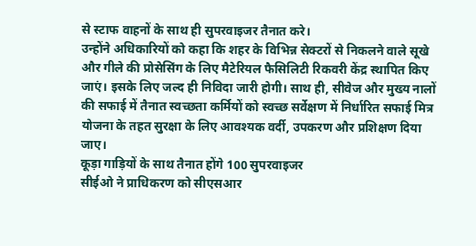से स्टाफ वाहनों के साथ ही सुपरवाइजर तैनात करे।
उन्होंने अधिकारियों को कहा कि शहर के विभिन्न सेक्टरों से निकलने वाले सूखे और गीले की प्रोसेसिंग के लिए मैटेरियल फैसिलिटी रिकवरी केंद्र स्थापित किए जाएं। इसके लिए जल्द ही निविदा जारी होगी। साथ ही, सीवेज और मुख्य नालों की सफाई में तैनात स्वच्छता कर्मियों को स्वच्छ सर्वेक्षण में निर्धारित सफाई मित्र योजना के तहत सुरक्षा के लिए आवश्यक वर्दी, उपकरण और प्रशिक्षण दिया जाए।
कूड़ा गाड़ियों के साथ तैनात होंगे 100 सुपरवाइजर
सीईओ ने प्राधिकरण को सीएसआर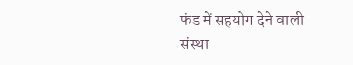फंड में सहयोग देने वाली संस्था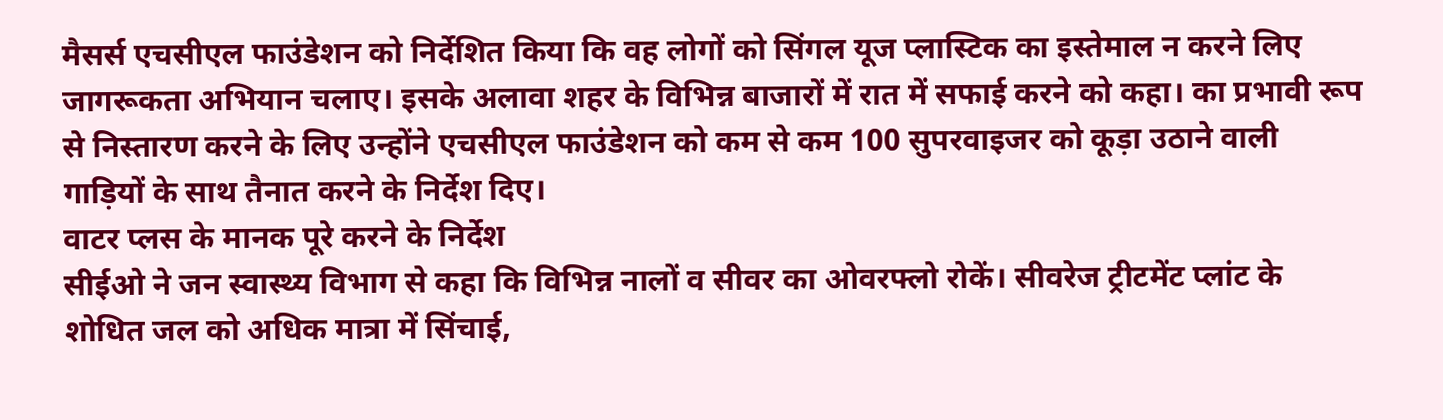मैसर्स एचसीएल फाउंडेशन को निर्देशित किया कि वह लोगों को सिंगल यूज प्लास्टिक का इस्तेमाल न करने लिए जागरूकता अभियान चलाए। इसके अलावा शहर के विभिन्न बाजारों में रात में सफाई करने को कहा। का प्रभावी रूप से निस्तारण करने के लिए उन्होंने एचसीएल फाउंडेशन को कम से कम 100 सुपरवाइजर को कूड़ा उठाने वाली गाड़ियों के साथ तैनात करने के निर्देश दिए।
वाटर प्लस के मानक पूरे करने के निर्देश
सीईओ ने जन स्वास्थ्य विभाग से कहा कि विभिन्न नालों व सीवर का ओवरफ्लो रोकें। सीवरेज ट्रीटमेंट प्लांट के शोधित जल को अधिक मात्रा में सिंचाई,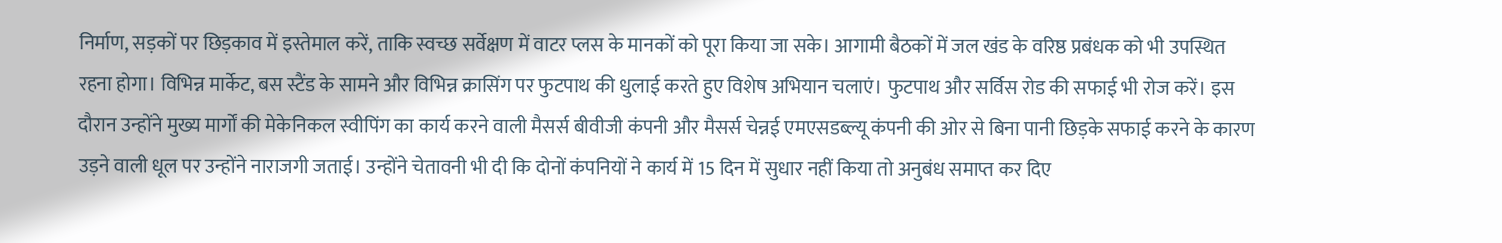निर्माण, सड़कों पर छिड़काव में इस्तेमाल करें, ताकि स्वच्छ सर्वेक्षण में वाटर प्लस के मानकों को पूरा किया जा सके। आगामी बैठकों में जल खंड के वरिष्ठ प्रबंधक को भी उपस्थित रहना होगा। विभिन्न मार्केट, बस स्टैंड के सामने और विभिन्न क्रासिंग पर फुटपाथ की धुलाई करते हुए विशेष अभियान चलाएं। फुटपाथ और सर्विस रोड की सफाई भी रोज करें। इस दौरान उन्होंने मुख्य मार्गों की मेकेनिकल स्वीपिंग का कार्य करने वाली मैसर्स बीवीजी कंपनी और मैसर्स चेन्नई एमएसडब्ल्यू कंपनी की ओर से बिना पानी छिड़के सफाई करने के कारण उड़ने वाली धूल पर उन्होंने नाराजगी जताई। उन्होंने चेतावनी भी दी कि दोनों कंपनियों ने कार्य में 15 दिन में सुधार नहीं किया तो अनुबंध समाप्त कर दिए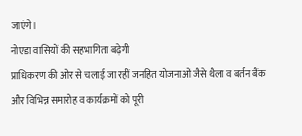जाएंगे।
नोएडा वासियों की सहभागिता बढ़ेगी
प्राधिकरण की ओर से चलाई जा रहीं जनहित योजनाओं जैसे थैला व बर्तन बैंक और विभिन्न समारोह व कार्यक्रमों को पूरी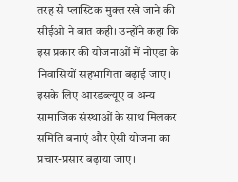तरह से प्लास्टिक मुक्त रखे जाने की सीईओ ने बात कही। उन्होंने कहा कि इस प्रकार की योजनाओं में नोएडा के निवासियों सहभागिता बढ़ाई जाए। इसके लिए आरडब्ल्यूए व अन्य सामाजिक संस्थाओं के साथ मिलकर समिति बनाएं और ऐसी योजना का प्रचार-प्रसार बढ़ाया जाए।